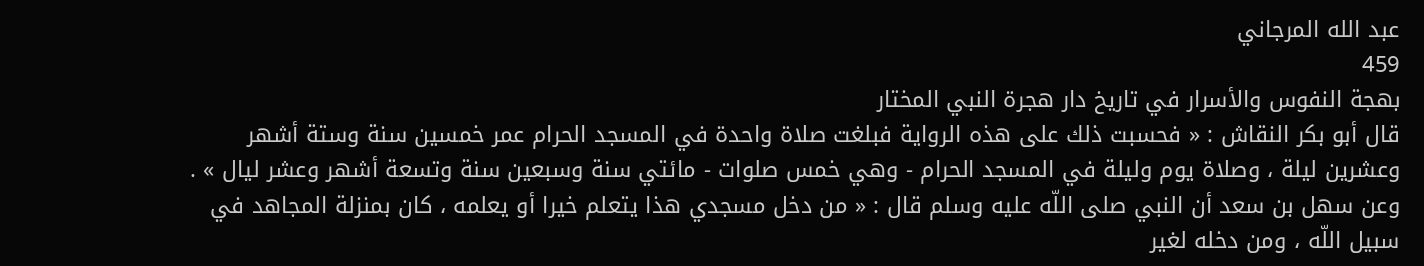عبد الله المرجاني
459
بهجة النفوس والأسرار في تاريخ دار هجرة النبي المختار
قال أبو بكر النقاش : « فحسبت ذلك على هذه الرواية فبلغت صلاة واحدة في المسجد الحرام عمر خمسين سنة وستة أشهر وعشرين ليلة ، وصلاة يوم وليلة في المسجد الحرام - وهي خمس صلوات - مائتي سنة وسبعين سنة وتسعة أشهر وعشر ليال » . وعن سهل بن سعد أن النبي صلى اللّه عليه وسلم قال : « من دخل مسجدي هذا يتعلم خيرا أو يعلمه ، كان بمنزلة المجاهد في سبيل اللّه ، ومن دخله لغير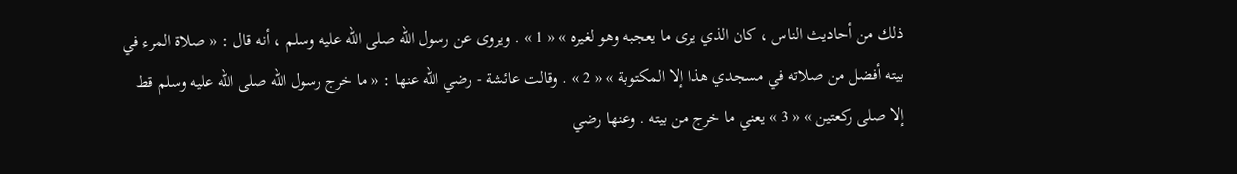ذلك من أحاديث الناس ، كان الذي يرى ما يعجبه وهو لغيره » « 1 » . ويروى عن رسول اللّه صلى اللّه عليه وسلم ، أنه قال : « صلاة المرء في بيته أفضل من صلاته في مسجدي هذا إلا المكتوبة » « 2 » . وقالت عائشة - رضي اللّه عنها : « ما خرج رسول اللّه صلى اللّه عليه وسلم قط إلا صلى ركعتين » « 3 » يعني ما خرج من بيته . وعنها رضي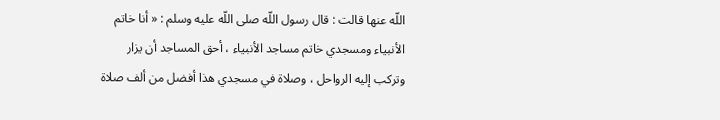اللّه عنها قالت : قال رسول اللّه صلى اللّه عليه وسلم : « أنا خاتم الأنبياء ومسجدي خاتم مساجد الأنبياء ، أحق المساجد أن يزار وتركب إليه الرواحل ، وصلاة في مسجدي هذا أفضل من ألف صلاة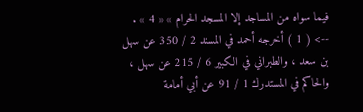فيما سواه من المساجد إلا المسجد الحرام » « 4 » .
--> ( 1 ) أخرجه أحمد في المسند 2 / 350 عن سهل بن سعد ، والطبراني في الكبير 6 / 215 عن سهل ، والحاكم في المستدرك 1 / 91 عن أبي أمامة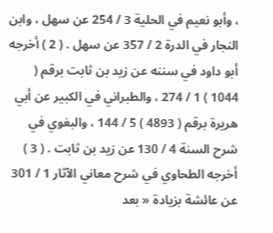، وأبو نعيم في الحلية 3 / 254 عن سهل ، وابن النجار في الدرة 2 / 357 عن سهل . ( 2 ) أخرجه أبو داود في سننه عن زيد بن ثابت برقم ( 1044 ) 1 / 274 ، والطبراني في الكبير عن أبي هريرة برقم ( 4893 ) 5 / 144 ، والبغوي في شرح السنة 4 / 130 عن زيد بن ثابت . ( 3 ) أخرجه الطحاوي في شرح معاني الآثار 1 / 301 عن عائشة بزيادة « بعد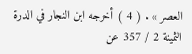العصر » . ( 4 ) أخرجه ابن النجار في الدرة الثمينة 2 / 357 عن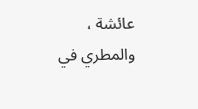عائشة ، والمطري في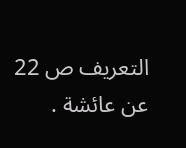التعريف ص 22 عن عائشة .